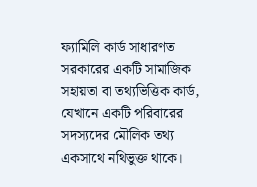ফ্যামিলি কার্ড সাধারণত সরকারের একটি সামাজিক সহায়তা বা তথ্যভিত্তিক কার্ড, যেখানে একটি পরিবারের সদস্যদের মৌলিক তথ্য একসাথে নথিভুক্ত থাকে।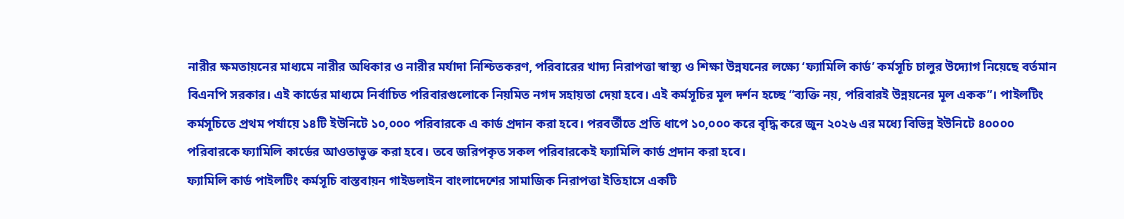নারীর ক্ষমতায়নের মাধ্যমে নারীর অধিকার ও নারীর মর্যাদা নিশ্চিতকরণ, পরিবারের খাদ্য নিরাপত্তা স্বাস্থ্য ও শিক্ষা উন্নযনের লক্ষ্যে ‘ফ্যামিলি কার্ড’ কর্মসূচি চালুর উদ্যোগ নিয়েছে বর্তমান বিএনপি সরকার। এই কার্ডের মাধ্যমে নির্বাচিত পরিবারগুলোকে নিয়মিত নগদ সহায়তা দেয়া হবে। এই কর্মসূচির মূল দর্শন হচ্ছে “ব্যক্তি নয়, পরিবারই উন্নয়নের মূল একক”। পাইলটিং কর্মসূচিতে প্রথম পর্যায়ে ১৪টি ইউনিটে ১০,০০০ পরিবারকে এ কার্ড প্রদান করা হবে। পরবর্তীতে প্রতি ধাপে ১০,০০০ করে বৃদ্ধি করে জুন ২০২৬ এর মধ্যে বিভিন্ন ইউনিটে ৪০০০০ পরিবারকে ফ্যামিলি কার্ডের আওতাভুক্ত করা হবে। তবে জরিপকৃত সকল পরিবারকেই ফ্যামিলি কার্ড প্রদান করা হবে।
ফ্যামিলি কার্ড পাইলটিং কর্মসূচি বাস্তবায়ন গাইডলাইন বাংলাদেশের সামাজিক নিরাপত্তা ইতিহাসে একটি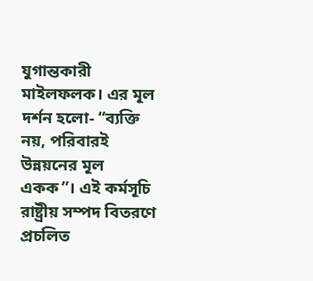যুগান্তকারী মাইলফলক। এর মূল দর্শন হলো- “ব্যক্তি নয়, পরিবারই উন্নয়নের মূল একক”। এই কর্মসূচি রাষ্ট্রীয় সম্পদ বিতরণে প্রচলিত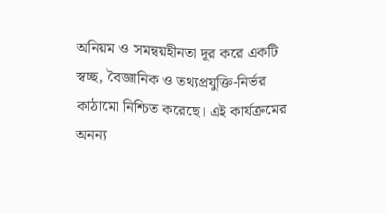অনিয়ম ও সমন্বয়হীনতা দূর করে একটি স্বচ্ছ, বৈজ্ঞানিক ও তথ্যপ্রযুক্তি-নির্ভর কাঠামো নিশ্চিত করেছে। এই কার্যক্রমের অনন্য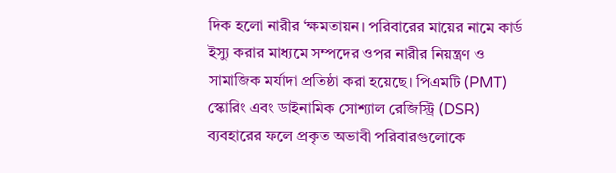দিক হলো নারীর ‘ক্ষমতায়ন। পরিবারের মায়ের নামে কার্ড ইস্যু করার মাধ্যমে সম্পদের ওপর নারীর নিয়ন্ত্রণ ও সামাজিক মর্যাদা প্রতিষ্ঠা করা হয়েছে। পিএমটি (PMT) স্কোরিং এবং ডাইনামিক সোশ্যাল রেজিস্ট্রি (DSR) ব্যবহারের ফলে প্রকৃত অভাবী পরিবারগুলোকে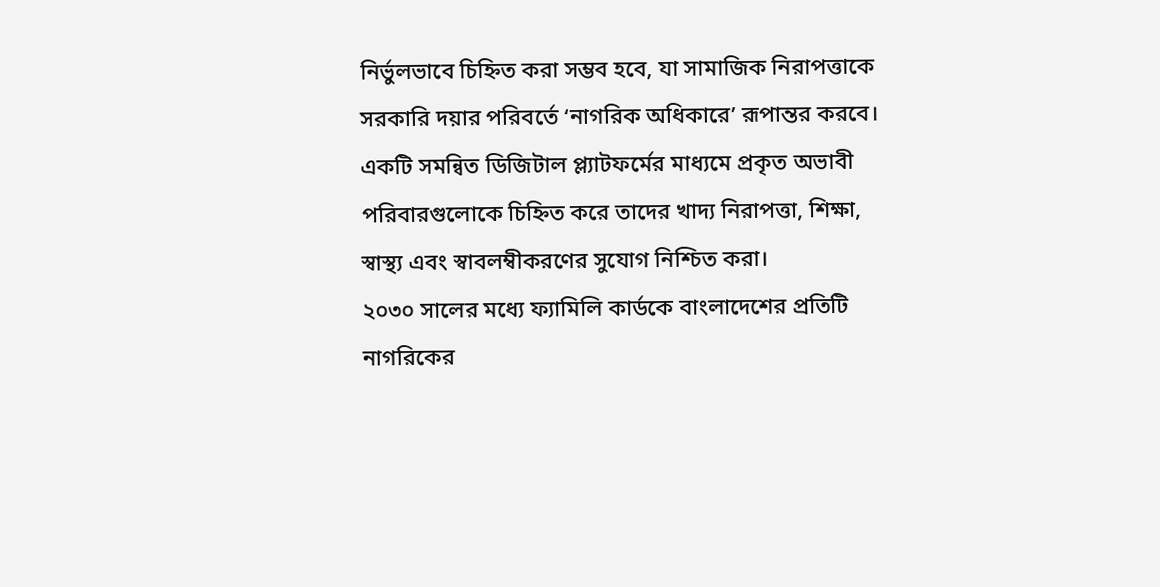নির্ভুলভাবে চিহ্নিত করা সম্ভব হবে, যা সামাজিক নিরাপত্তাকে সরকারি দয়ার পরিবর্তে ‘নাগরিক অধিকারে’ রূপান্তর করবে।
একটি সমন্বিত ডিজিটাল প্ল্যাটফর্মের মাধ্যমে প্রকৃত অভাবী পরিবারগুলোকে চিহ্নিত করে তাদের খাদ্য নিরাপত্তা, শিক্ষা, স্বাস্থ্য এবং স্বাবলম্বীকরণের সুযোগ নিশ্চিত করা।
২০৩০ সালের মধ্যে ফ্যামিলি কার্ডকে বাংলাদেশের প্রতিটি নাগরিকের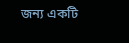জন্য একটি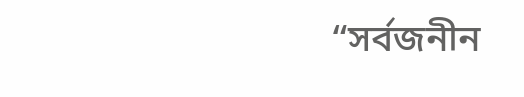“সর্বজনীন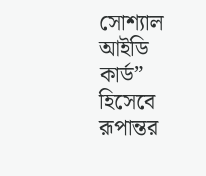সোশ্যাল আইডি কার্ড” হিসেবে রূপান্তর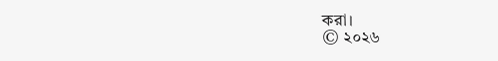করা।
© ২০২৬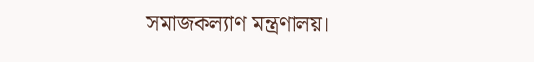সমাজকল্যাণ মন্ত্রণালয়।